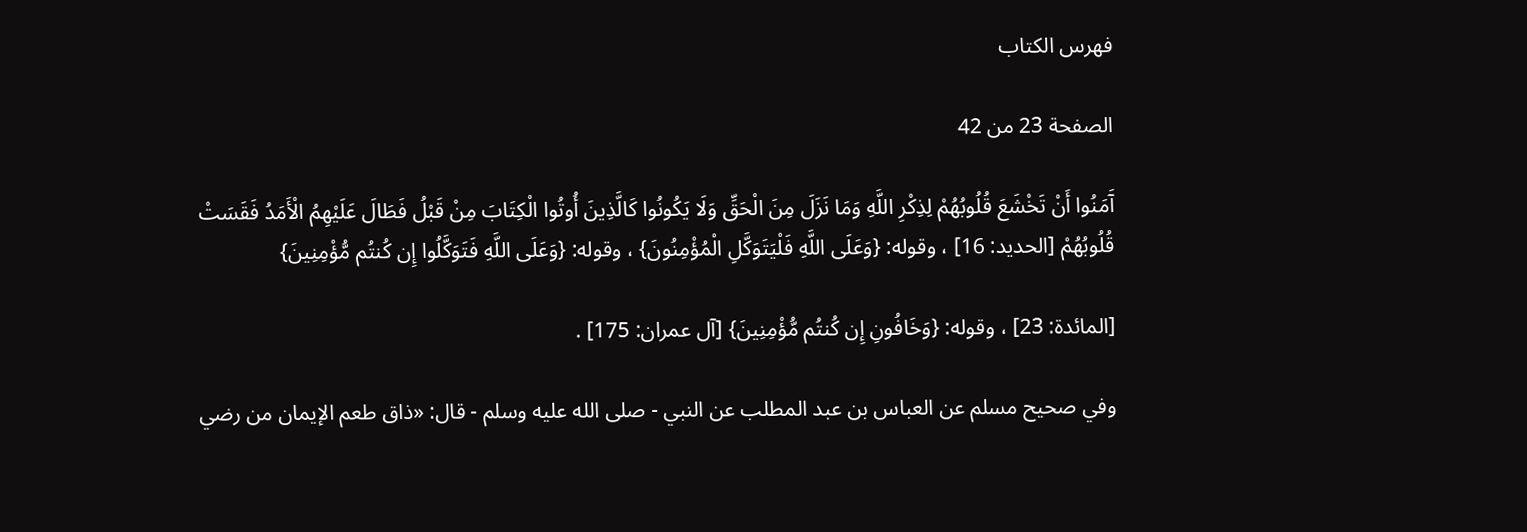فهرس الكتاب

الصفحة 23 من 42

آَمَنُوا أَنْ تَخْشَعَ قُلُوبُهُمْ لِذِكْرِ اللَّهِ وَمَا نَزَلَ مِنَ الْحَقِّ وَلَا يَكُونُوا كَالَّذِينَ أُوتُوا الْكِتَابَ مِنْ قَبْلُ فَطَالَ عَلَيْهِمُ الْأَمَدُ فَقَسَتْ قُلُوبُهُمْ [الحديد: 16] ، وقوله: {وَعَلَى اللَّهِ فَلْيَتَوَكَّلِ الْمُؤْمِنُونَ} ، وقوله: {وَعَلَى اللَّهِ فَتَوَكَّلُوا إِن كُنتُم مُّؤْمِنِينَ}

[المائدة: 23] ، وقوله: {وَخَافُونِ إِن كُنتُم مُّؤْمِنِينَ} [آل عمران: 175] .

وفي صحيح مسلم عن العباس بن عبد المطلب عن النبي - صلى الله عليه وسلم - قال: «ذاق طعم الإيمان من رضي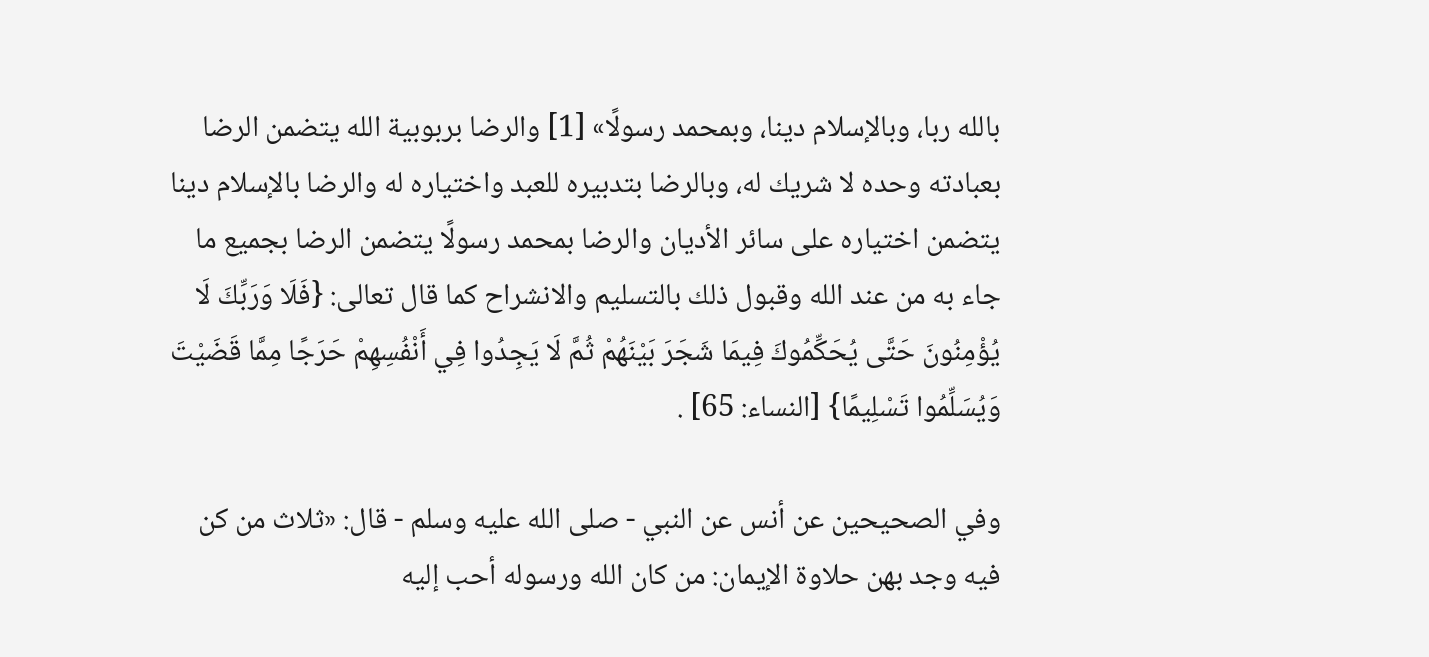بالله ربا، وبالإسلام دينا، وبمحمد رسولًا» [1] والرضا بربوبية الله يتضمن الرضا بعبادته وحده لا شريك له، وبالرضا بتدبيره للعبد واختياره له والرضا بالإسلام دينا يتضمن اختياره على سائر الأديان والرضا بمحمد رسولًا يتضمن الرضا بجميع ما جاء به من عند الله وقبول ذلك بالتسليم والانشراح كما قال تعالى: {فَلَا وَرَبِّكَ لَا يُؤْمِنُونَ حَتَّى يُحَكِّمُوكَ فِيمَا شَجَرَ بَيْنَهُمْ ثُمَّ لَا يَجِدُوا فِي أَنْفُسِهِمْ حَرَجًا مِمَّا قَضَيْتَ وَيُسَلِّمُوا تَسْلِيمًا} [النساء: 65] .

وفي الصحيحين عن أنس عن النبي - صلى الله عليه وسلم - قال: «ثلاث من كن فيه وجد بهن حلاوة الإيمان: من كان الله ورسوله أحب إليه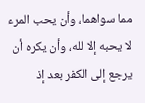مما سواهما، وأن يحب المرء لا يحبه إلا لله، وأن يكره أن يرجع إلى الكفر بعد إذ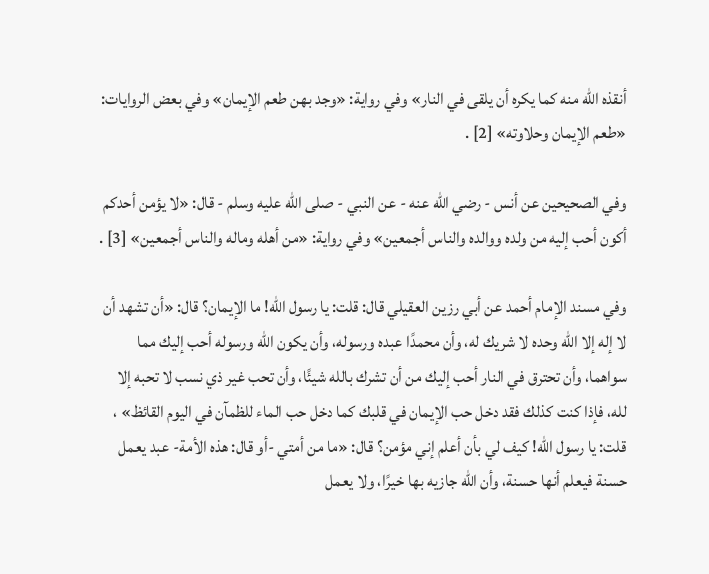أنقذه الله منه كما يكره أن يلقى في النار» وفي رواية: «وجد بهن طعم الإيمان» وفي بعض الروايات: «طعم الإيمان وحلاوته» [2] .

وفي الصحيحين عن أنس - رضي الله عنه - عن النبي - صلى الله عليه وسلم - قال: «لا يؤمن أحدكم أكون أحب إليه من ولده ووالده والناس أجمعين» وفي رواية: «من أهله وماله والناس أجمعين» [3] .

وفي مسند الإمام أحمد عن أبي رزين العقيلي قال: قلت: يا رسول الله! ما الإيمان؟ قال: «أن تشهد أن لا إله إلا الله وحده لا شريك له، وأن محمدًا عبده ورسوله، وأن يكون الله ورسوله أحب إليك مما سواهما، وأن تحترق في النار أحب إليك من أن تشرك بالله شيئًا، وأن تحب غير ذي نسب لا تحبه إلا لله، فإذا كنت كذلك فقد دخل حب الإيمان في قلبك كما دخل حب الماء للظمآن في اليوم القائظ» ، قلت: يا رسول الله! كيف لي بأن أعلم إني مؤمن؟ قال: «ما من أمتي -أو قال: هذه الأمة- عبد يعمل حسنة فيعلم أنها حسنة، وأن الله جازيه بها خيرًا، ولا يعمل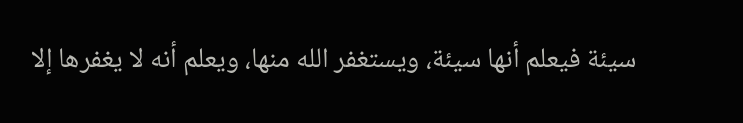سيئة فيعلم أنها سيئة، ويستغفر الله منها، ويعلم أنه لا يغفرها إلا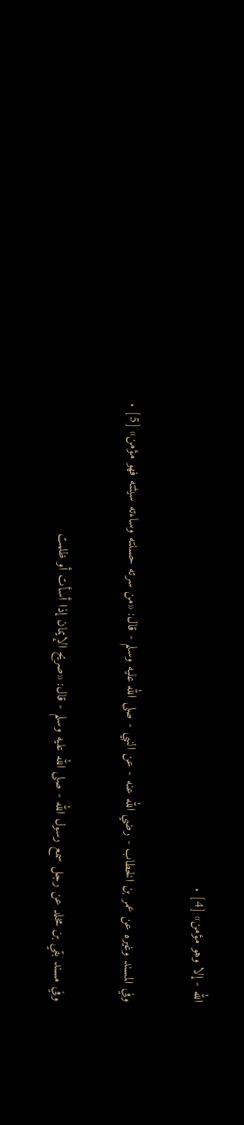الله - إلا وهو مؤمن» [4] .

وفي المسند وغيره عن عمر بن الخطاب - رضي الله عنه - عن النبي - صلى الله عليه وسلم - قال: «من سرته حسنته وساءته سيئته فهو مؤمن» [5] .

وفي مسند بقي بن مخلد عن رجل سمع رسول الله - صلى الله عليه وسلم - قال: «صريح الإيمان إذا أسأت أو ظلمت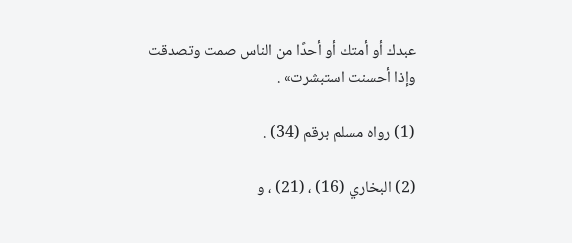عبدك أو أمتك أو أحدًا من الناس صمت وتصدقت وإذا أحسنت استبشرت» .

(1) رواه مسلم برقم (34) .

(2) البخاري (16) ، (21) ، و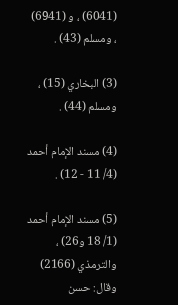(6041) ، و (6941) ، ومسلم (43) .

(3) البخاري (15) ، ومسلم (44) .

(4) مسند الإمام أحمد (4/ 11 - 12) .

(5) مسند الإمام أحمد (1/ 18 و26) ، والترمذي (2166) وقال: حسن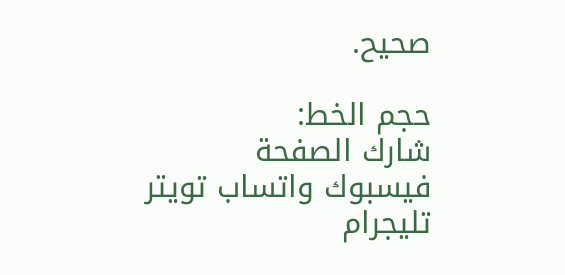صحيح.

حجم الخط:
شارك الصفحة
فيسبوك واتساب تويتر تليجرام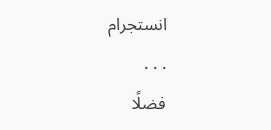انستجرام
. . .
فضلًا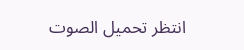انتظر تحميل الصوت